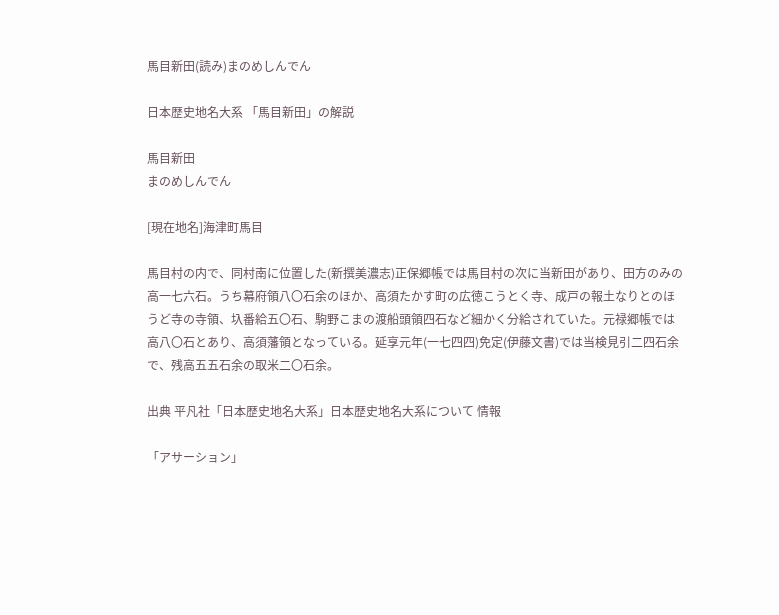馬目新田(読み)まのめしんでん

日本歴史地名大系 「馬目新田」の解説

馬目新田
まのめしんでん

[現在地名]海津町馬目

馬目村の内で、同村南に位置した(新撰美濃志)正保郷帳では馬目村の次に当新田があり、田方のみの高一七六石。うち幕府領八〇石余のほか、高須たかす町の広徳こうとく寺、成戸の報土なりとのほうど寺の寺領、圦番給五〇石、駒野こまの渡船頭領四石など細かく分給されていた。元禄郷帳では高八〇石とあり、高須藩領となっている。延享元年(一七四四)免定(伊藤文書)では当検見引二四石余で、残高五五石余の取米二〇石余。

出典 平凡社「日本歴史地名大系」日本歴史地名大系について 情報

「アサーション」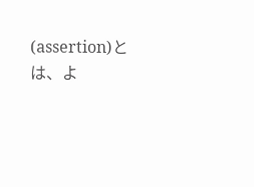(assertion)とは、よ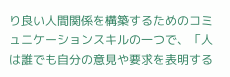り良い人間関係を構築するためのコミュニケーションスキルの一つで、「人は誰でも自分の意見や要求を表明する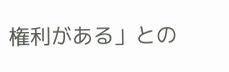権利がある」との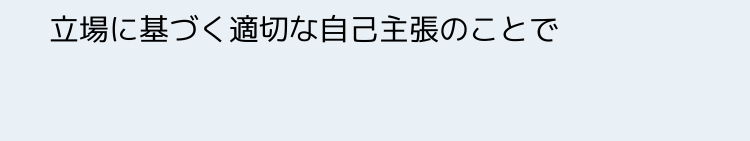立場に基づく適切な自己主張のことで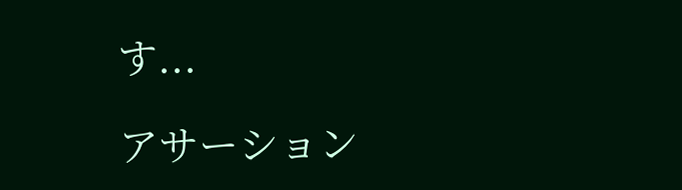す...

アサーション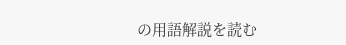の用語解説を読む